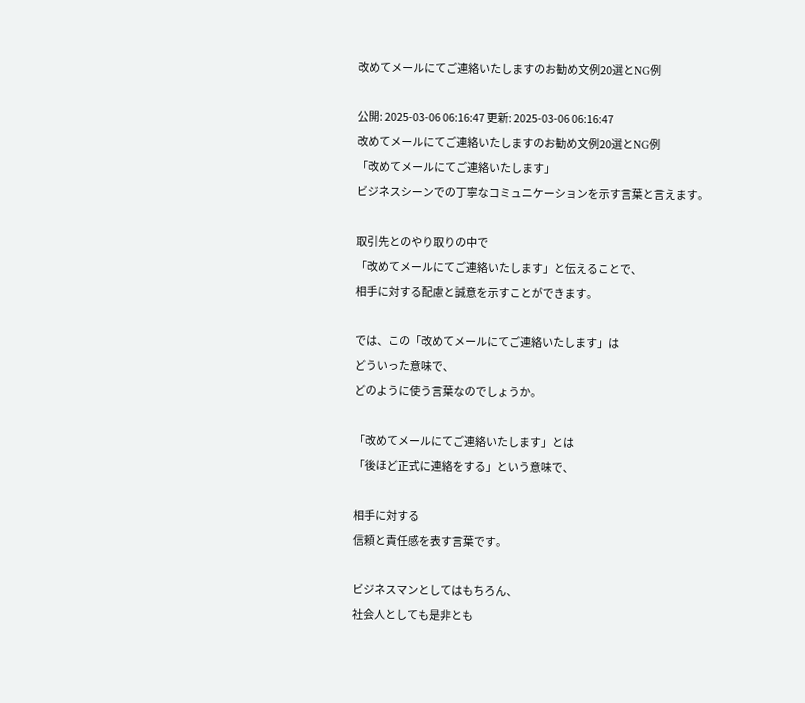改めてメールにてご連絡いたしますのお勧め文例20選とNG例

公開: 2025-03-06 06:16:47 更新: 2025-03-06 06:16:47
改めてメールにてご連絡いたしますのお勧め文例20選とNG例
「改めてメールにてご連絡いたします」
ビジネスシーンでの丁寧なコミュニケーションを示す言葉と言えます。

取引先とのやり取りの中で
「改めてメールにてご連絡いたします」と伝えることで、
相手に対する配慮と誠意を示すことができます。

では、この「改めてメールにてご連絡いたします」は
どういった意味で、
どのように使う言葉なのでしょうか。

「改めてメールにてご連絡いたします」とは
「後ほど正式に連絡をする」という意味で、

相手に対する
信頼と責任感を表す言葉です。

ビジネスマンとしてはもちろん、
社会人としても是非とも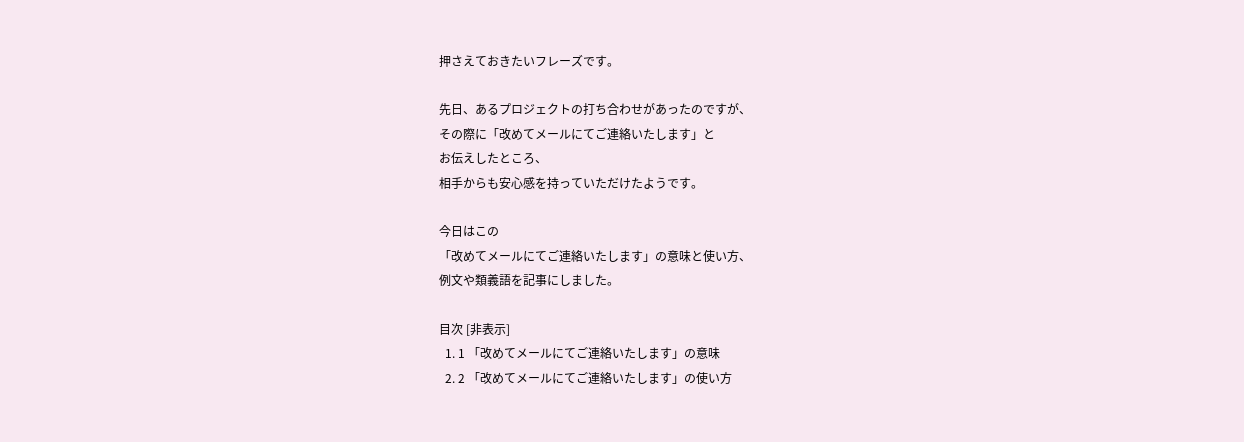押さえておきたいフレーズです。

先日、あるプロジェクトの打ち合わせがあったのですが、
その際に「改めてメールにてご連絡いたします」と
お伝えしたところ、
相手からも安心感を持っていただけたようです。

今日はこの
「改めてメールにてご連絡いたします」の意味と使い方、
例文や類義語を記事にしました。

目次 [非表示]
  1. 1 「改めてメールにてご連絡いたします」の意味
  2. 2 「改めてメールにてご連絡いたします」の使い方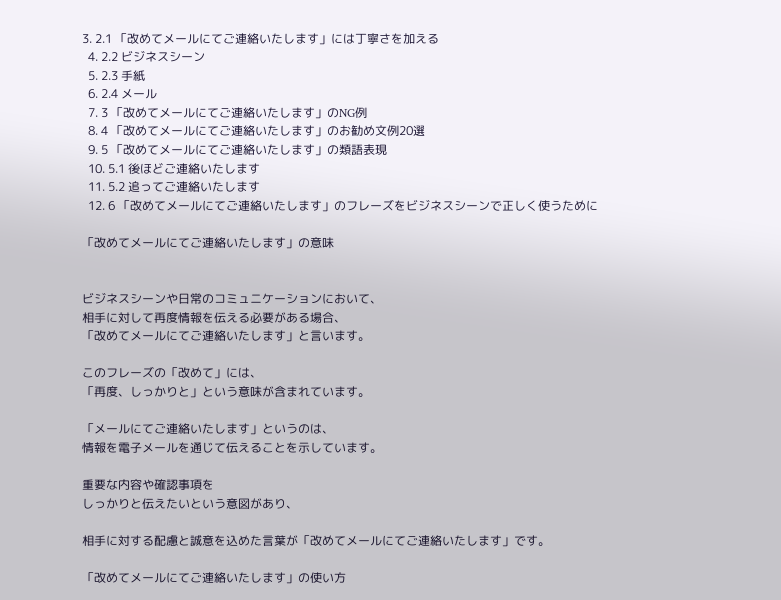3. 2.1 「改めてメールにてご連絡いたします」には丁寧さを加える
  4. 2.2 ビジネスシーン
  5. 2.3 手紙
  6. 2.4 メール
  7. 3 「改めてメールにてご連絡いたします」のNG例
  8. 4 「改めてメールにてご連絡いたします」のお勧め文例20選
  9. 5 「改めてメールにてご連絡いたします」の類語表現
  10. 5.1 後ほどご連絡いたします
  11. 5.2 追ってご連絡いたします
  12. 6 「改めてメールにてご連絡いたします」のフレーズをビジネスシーンで正しく使うために

「改めてメールにてご連絡いたします」の意味


ビジネスシーンや日常のコミュニケーションにおいて、
相手に対して再度情報を伝える必要がある場合、
「改めてメールにてご連絡いたします」と言います。

このフレーズの「改めて」には、
「再度、しっかりと」という意味が含まれています。

「メールにてご連絡いたします」というのは、
情報を電子メールを通じて伝えることを示しています。

重要な内容や確認事項を
しっかりと伝えたいという意図があり、

相手に対する配慮と誠意を込めた言葉が「改めてメールにてご連絡いたします」です。

「改めてメールにてご連絡いたします」の使い方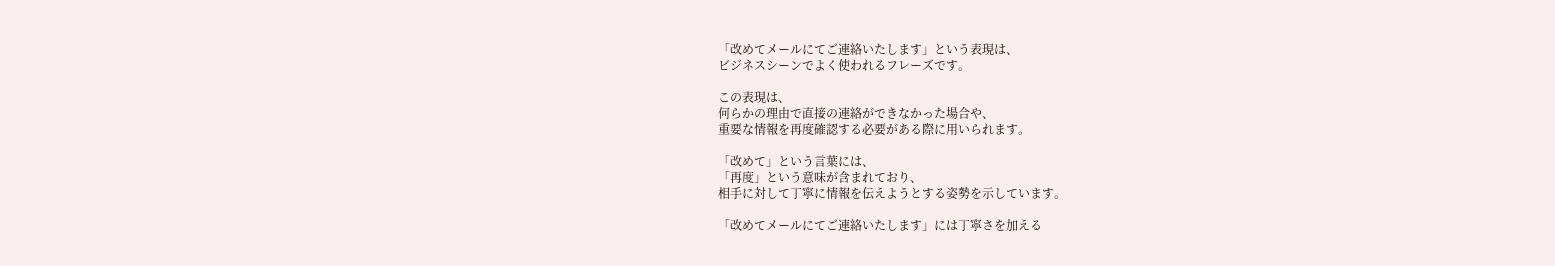「改めてメールにてご連絡いたします」という表現は、
ビジネスシーンでよく使われるフレーズです。

この表現は、
何らかの理由で直接の連絡ができなかった場合や、
重要な情報を再度確認する必要がある際に用いられます。

「改めて」という言葉には、
「再度」という意味が含まれており、
相手に対して丁寧に情報を伝えようとする姿勢を示しています。

「改めてメールにてご連絡いたします」には丁寧さを加える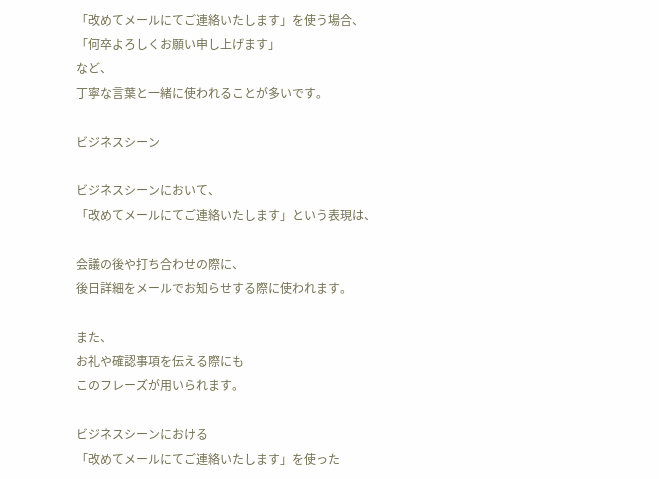「改めてメールにてご連絡いたします」を使う場合、
「何卒よろしくお願い申し上げます」
など、
丁寧な言葉と一緒に使われることが多いです。

ビジネスシーン

ビジネスシーンにおいて、
「改めてメールにてご連絡いたします」という表現は、

会議の後や打ち合わせの際に、
後日詳細をメールでお知らせする際に使われます。

また、
お礼や確認事項を伝える際にも
このフレーズが用いられます。

ビジネスシーンにおける
「改めてメールにてご連絡いたします」を使った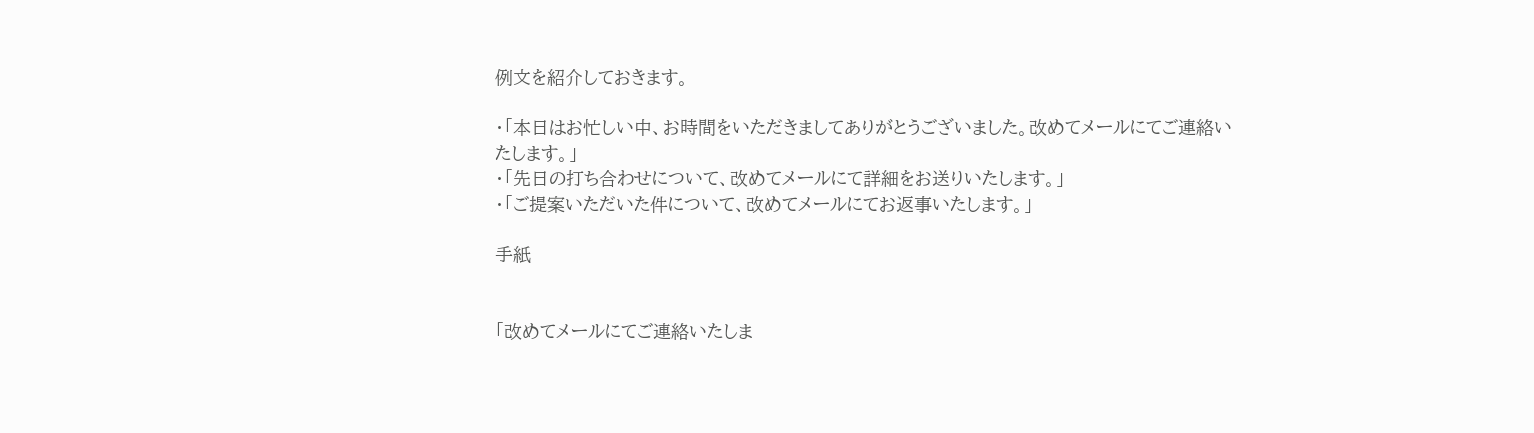例文を紹介しておきます。

・「本日はお忙しい中、お時間をいただきましてありがとうございました。改めてメールにてご連絡いたします。」
・「先日の打ち合わせについて、改めてメールにて詳細をお送りいたします。」
・「ご提案いただいた件について、改めてメールにてお返事いたします。」

手紙


「改めてメールにてご連絡いたしま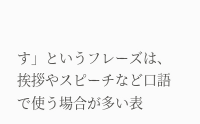す」というフレーズは、
挨拶やスピーチなど口語で使う場合が多い表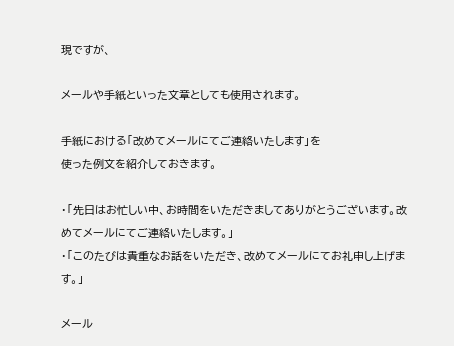現ですが、

メールや手紙といった文章としても使用されます。

手紙における「改めてメールにてご連絡いたします」を
使った例文を紹介しておきます。

・「先日はお忙しい中、お時間をいただきましてありがとうございます。改めてメールにてご連絡いたします。」
・「このたびは貴重なお話をいただき、改めてメールにてお礼申し上げます。」

メール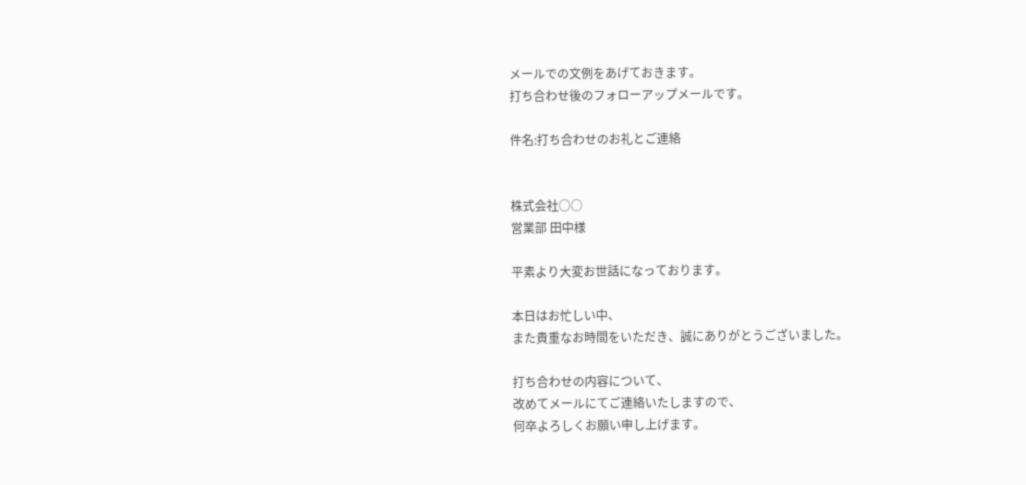メールでの文例をあげておきます。
打ち合わせ後のフォローアップメールです。

件名:打ち合わせのお礼とご連絡


株式会社○○
営業部 田中様

平素より大変お世話になっております。

本日はお忙しい中、
また貴重なお時間をいただき、誠にありがとうございました。

打ち合わせの内容について、
改めてメールにてご連絡いたしますので、
何卒よろしくお願い申し上げます。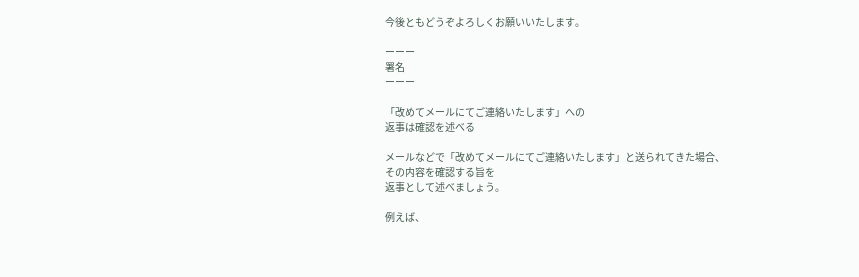今後ともどうぞよろしくお願いいたします。

ーーー
署名
ーーー

「改めてメールにてご連絡いたします」への
返事は確認を述べる

メールなどで「改めてメールにてご連絡いたします」と送られてきた場合、
その内容を確認する旨を
返事として述べましょう。

例えば、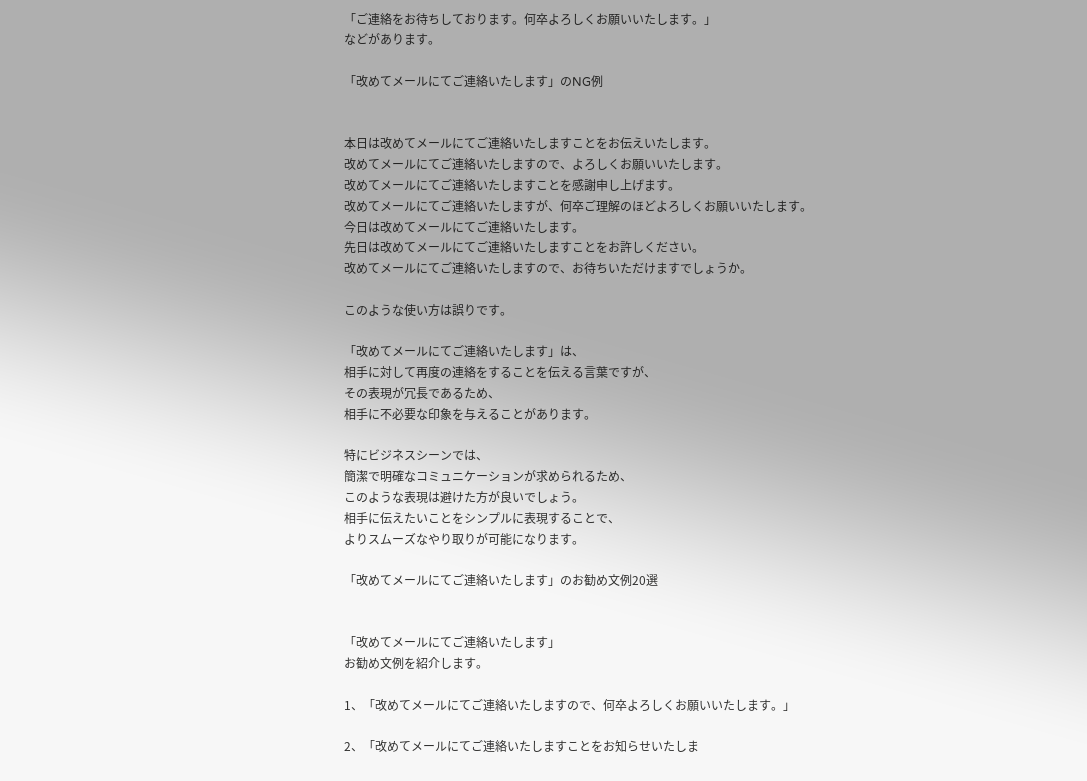「ご連絡をお待ちしております。何卒よろしくお願いいたします。」
などがあります。

「改めてメールにてご連絡いたします」のNG例


本日は改めてメールにてご連絡いたしますことをお伝えいたします。
改めてメールにてご連絡いたしますので、よろしくお願いいたします。
改めてメールにてご連絡いたしますことを感謝申し上げます。
改めてメールにてご連絡いたしますが、何卒ご理解のほどよろしくお願いいたします。
今日は改めてメールにてご連絡いたします。
先日は改めてメールにてご連絡いたしますことをお許しください。
改めてメールにてご連絡いたしますので、お待ちいただけますでしょうか。

このような使い方は誤りです。

「改めてメールにてご連絡いたします」は、
相手に対して再度の連絡をすることを伝える言葉ですが、
その表現が冗長であるため、
相手に不必要な印象を与えることがあります。

特にビジネスシーンでは、
簡潔で明確なコミュニケーションが求められるため、
このような表現は避けた方が良いでしょう。
相手に伝えたいことをシンプルに表現することで、
よりスムーズなやり取りが可能になります。

「改めてメールにてご連絡いたします」のお勧め文例20選


「改めてメールにてご連絡いたします」
お勧め文例を紹介します。

1、「改めてメールにてご連絡いたしますので、何卒よろしくお願いいたします。」

2、「改めてメールにてご連絡いたしますことをお知らせいたしま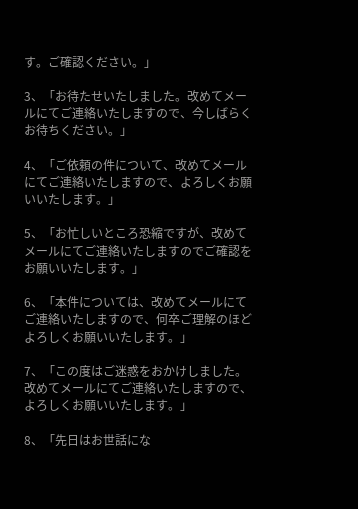す。ご確認ください。」

3、「お待たせいたしました。改めてメールにてご連絡いたしますので、今しばらくお待ちください。」

4、「ご依頼の件について、改めてメールにてご連絡いたしますので、よろしくお願いいたします。」

5、「お忙しいところ恐縮ですが、改めてメールにてご連絡いたしますのでご確認をお願いいたします。」

6、「本件については、改めてメールにてご連絡いたしますので、何卒ご理解のほどよろしくお願いいたします。」

7、「この度はご迷惑をおかけしました。改めてメールにてご連絡いたしますので、よろしくお願いいたします。」

8、「先日はお世話にな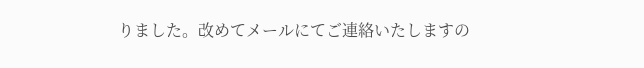りました。改めてメールにてご連絡いたしますの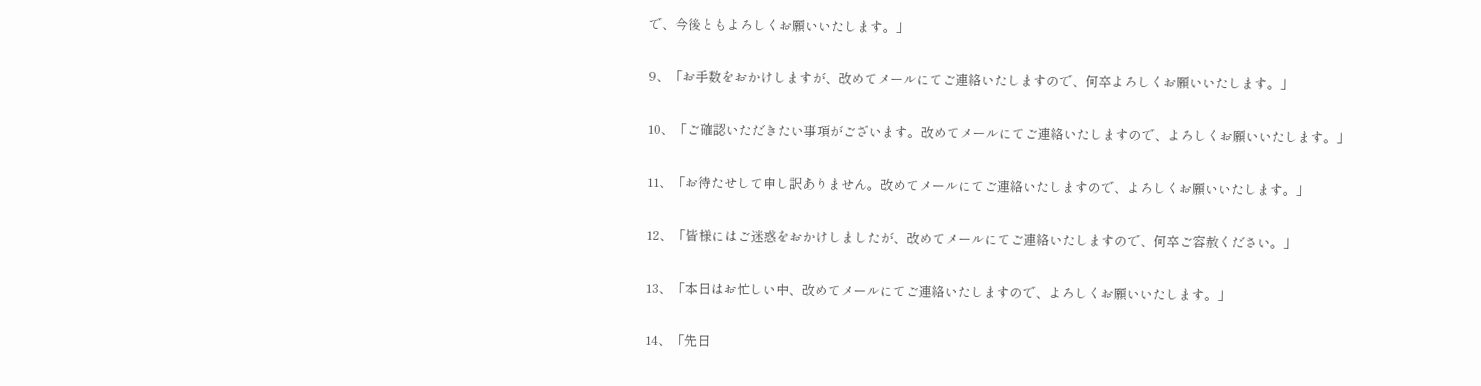で、今後ともよろしくお願いいたします。」

9、「お手数をおかけしますが、改めてメールにてご連絡いたしますので、何卒よろしくお願いいたします。」

10、「ご確認いただきたい事項がございます。改めてメールにてご連絡いたしますので、よろしくお願いいたします。」

11、「お待たせして申し訳ありません。改めてメールにてご連絡いたしますので、よろしくお願いいたします。」

12、「皆様にはご迷惑をおかけしましたが、改めてメールにてご連絡いたしますので、何卒ご容赦ください。」

13、「本日はお忙しい中、改めてメールにてご連絡いたしますので、よろしくお願いいたします。」

14、「先日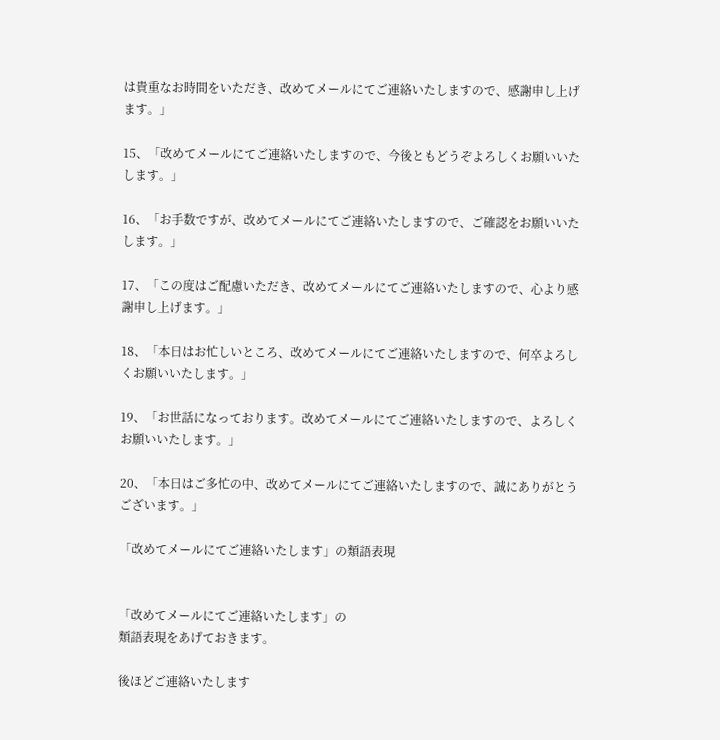は貴重なお時間をいただき、改めてメールにてご連絡いたしますので、感謝申し上げます。」

15、「改めてメールにてご連絡いたしますので、今後ともどうぞよろしくお願いいたします。」

16、「お手数ですが、改めてメールにてご連絡いたしますので、ご確認をお願いいたします。」

17、「この度はご配慮いただき、改めてメールにてご連絡いたしますので、心より感謝申し上げます。」

18、「本日はお忙しいところ、改めてメールにてご連絡いたしますので、何卒よろしくお願いいたします。」

19、「お世話になっております。改めてメールにてご連絡いたしますので、よろしくお願いいたします。」

20、「本日はご多忙の中、改めてメールにてご連絡いたしますので、誠にありがとうございます。」

「改めてメールにてご連絡いたします」の類語表現


「改めてメールにてご連絡いたします」の
類語表現をあげておきます。

後ほどご連絡いたします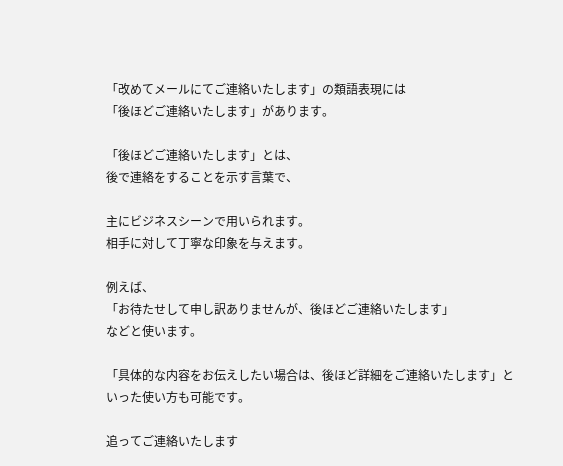「改めてメールにてご連絡いたします」の類語表現には
「後ほどご連絡いたします」があります。

「後ほどご連絡いたします」とは、
後で連絡をすることを示す言葉で、

主にビジネスシーンで用いられます。
相手に対して丁寧な印象を与えます。

例えば、
「お待たせして申し訳ありませんが、後ほどご連絡いたします」
などと使います。

「具体的な内容をお伝えしたい場合は、後ほど詳細をご連絡いたします」といった使い方も可能です。

追ってご連絡いたします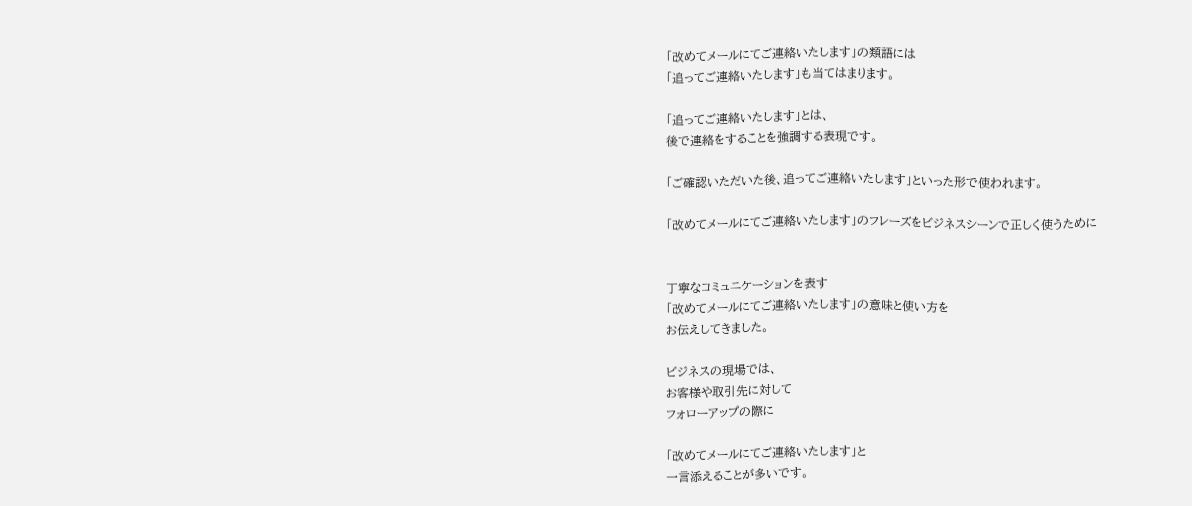「改めてメールにてご連絡いたします」の類語には
「追ってご連絡いたします」も当てはまります。

「追ってご連絡いたします」とは、
後で連絡をすることを強調する表現です。

「ご確認いただいた後、追ってご連絡いたします」といった形で使われます。

「改めてメールにてご連絡いたします」のフレーズをビジネスシーンで正しく使うために


丁寧なコミュニケーションを表す
「改めてメールにてご連絡いたします」の意味と使い方を
お伝えしてきました。

ビジネスの現場では、
お客様や取引先に対して
フォローアップの際に

「改めてメールにてご連絡いたします」と
一言添えることが多いです。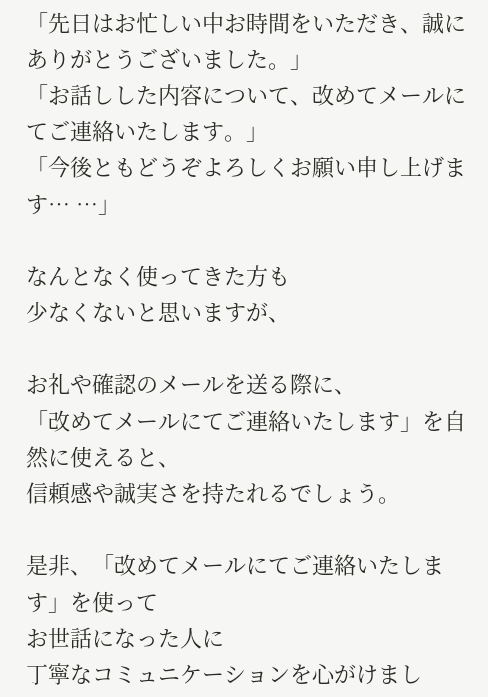「先日はお忙しい中お時間をいただき、誠にありがとうございました。」
「お話しした内容について、改めてメールにてご連絡いたします。」
「今後ともどうぞよろしくお願い申し上げます… …」

なんとなく使ってきた方も
少なくないと思いますが、

お礼や確認のメールを送る際に、
「改めてメールにてご連絡いたします」を自然に使えると、
信頼感や誠実さを持たれるでしょう。

是非、「改めてメールにてご連絡いたします」を使って
お世話になった人に
丁寧なコミュニケーションを心がけまし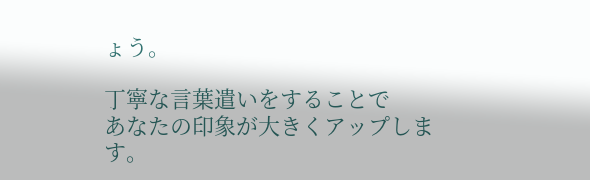ょう。

丁寧な言葉遣いをすることで
あなたの印象が大きくアップします。